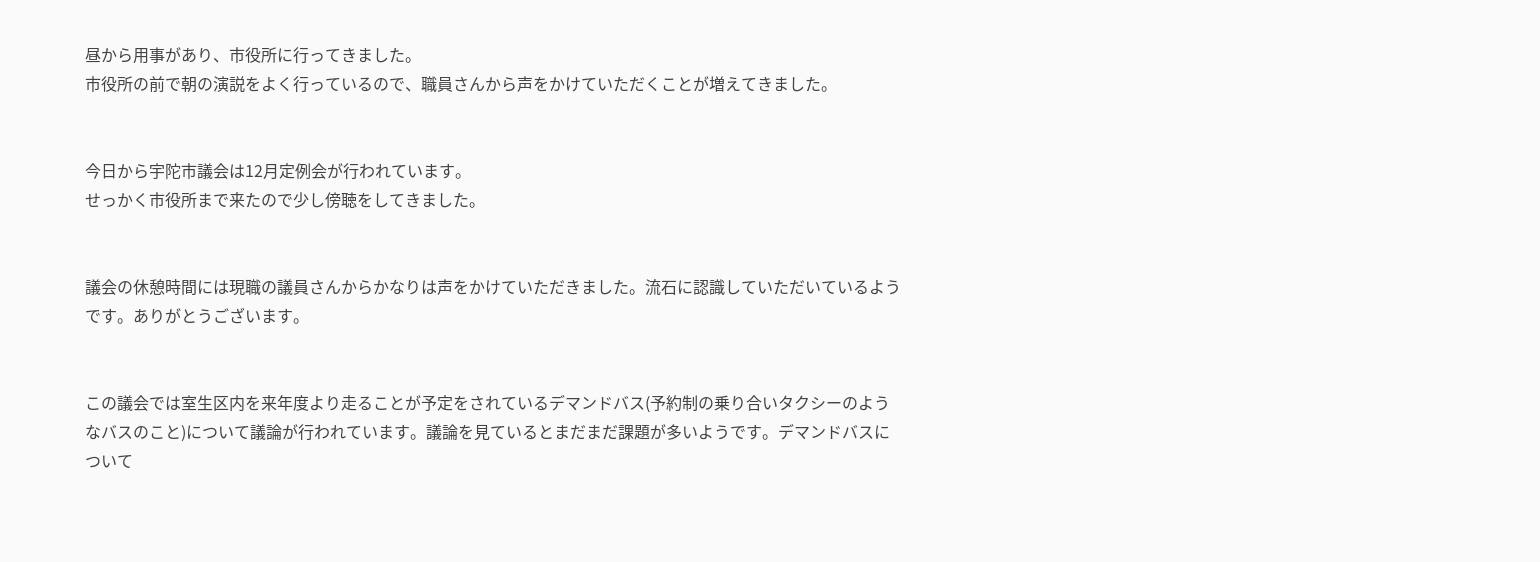昼から用事があり、市役所に行ってきました。
市役所の前で朝の演説をよく行っているので、職員さんから声をかけていただくことが増えてきました。


今日から宇陀市議会は12月定例会が行われています。
せっかく市役所まで来たので少し傍聴をしてきました。


議会の休憩時間には現職の議員さんからかなりは声をかけていただきました。流石に認識していただいているようです。ありがとうございます。


この議会では室生区内を来年度より走ることが予定をされているデマンドバス(予約制の乗り合いタクシーのようなバスのこと)について議論が行われています。議論を見ているとまだまだ課題が多いようです。デマンドバスについて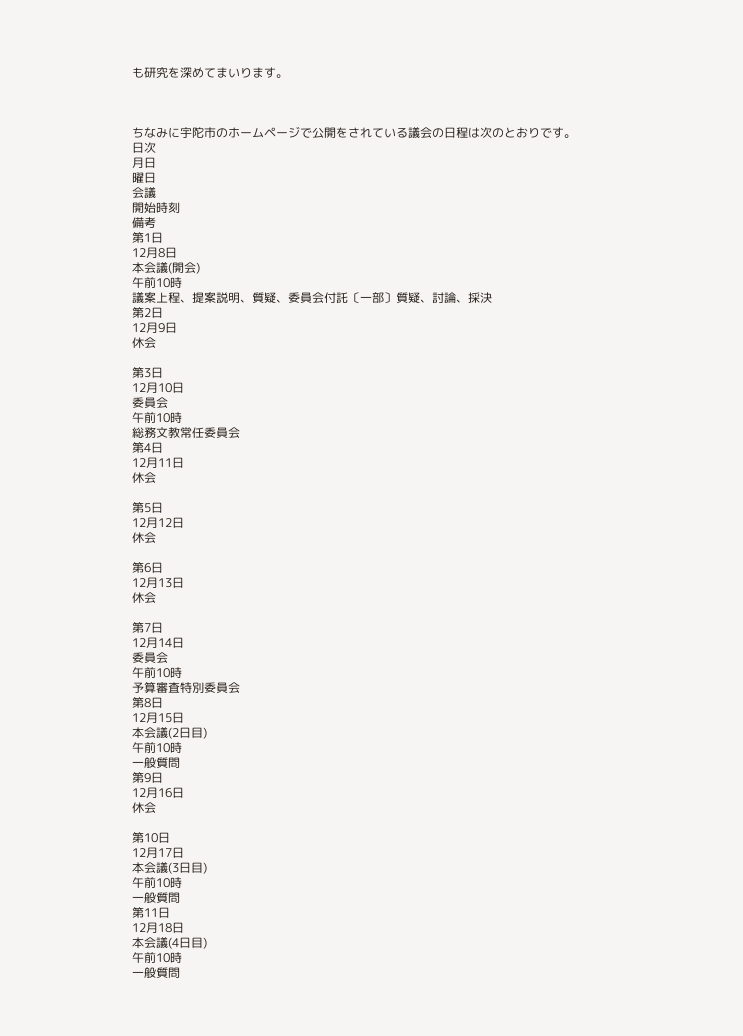も研究を深めてまいります。



ちなみに宇陀市のホームページで公開をされている議会の日程は次のとおりです。
日次
月日
曜日
会議
開始時刻
備考
第1日
12月8日
本会議(開会)
午前10時
議案上程、提案説明、質疑、委員会付託〔一部〕質疑、討論、採決
第2日
12月9日
休会

第3日
12月10日
委員会
午前10時
総務文教常任委員会
第4日
12月11日
休会

第5日
12月12日
休会

第6日
12月13日
休会

第7日
12月14日
委員会
午前10時
予算審査特別委員会
第8日
12月15日
本会議(2日目)
午前10時
一般質問
第9日
12月16日
休会

第10日
12月17日
本会議(3日目)
午前10時
一般質問
第11日
12月18日
本会議(4日目)
午前10時
一般質問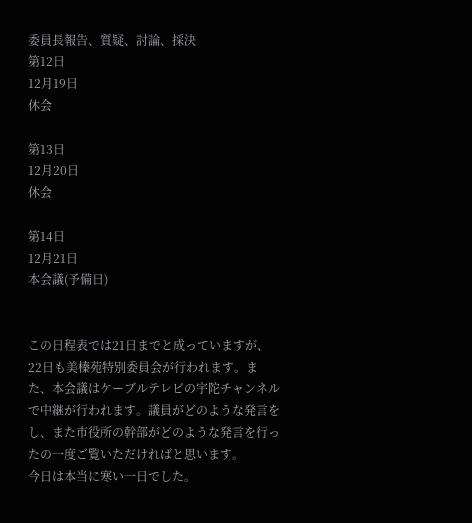委員長報告、質疑、討論、採決
第12日
12月19日
休会

第13日
12月20日
休会

第14日
12月21日
本会議(予備日)


この日程表では21日までと成っていますが、22日も美榛苑特別委員会が行われます。また、本会議はケーブルテレビの宇陀チャンネルで中継が行われます。議員がどのような発言をし、また市役所の幹部がどのような発言を行ったの一度ご覧いただければと思います。
今日は本当に寒い一日でした。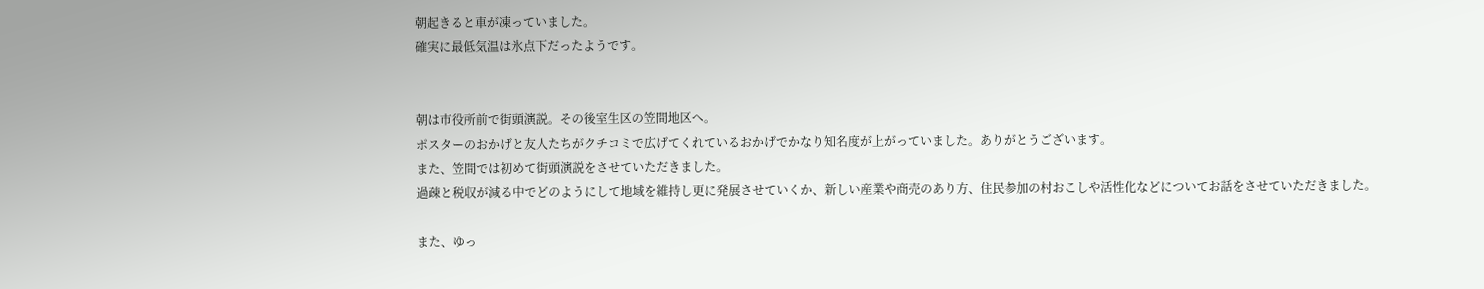朝起きると車が凍っていました。
確実に最低気温は氷点下だったようです。


朝は市役所前で街頭演説。その後室生区の笠間地区へ。
ポスターのおかげと友人たちがクチコミで広げてくれているおかげでかなり知名度が上がっていました。ありがとうございます。
また、笠間では初めて街頭演説をさせていただきました。
過疎と税収が減る中でどのようにして地域を維持し更に発展させていくか、新しい産業や商売のあり方、住民参加の村おこしや活性化などについてお話をさせていただきました。

また、ゆっ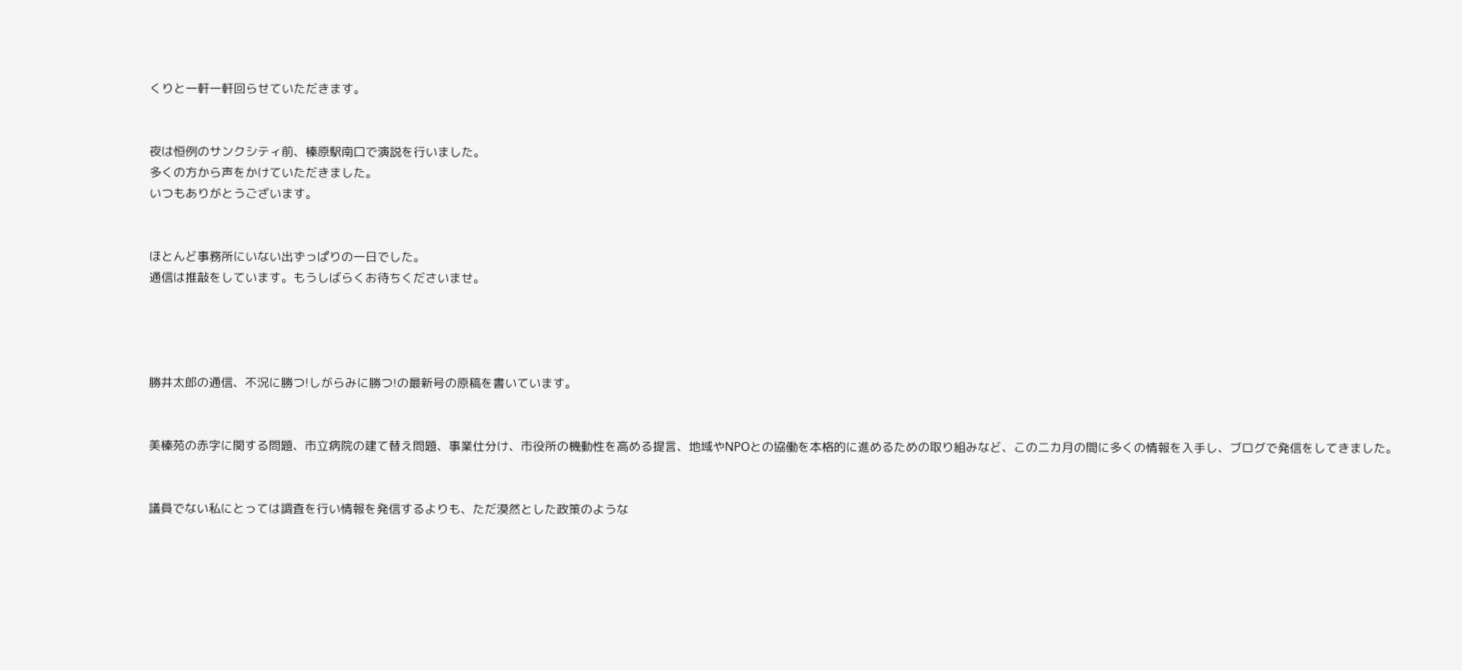くりと一軒一軒回らせていただきます。


夜は恒例のサンクシティ前、榛原駅南口で演説を行いました。
多くの方から声をかけていただきました。
いつもありがとうございます。


ほとんど事務所にいない出ずっぱりの一日でした。
通信は推敲をしています。もうしばらくお待ちくださいませ。




勝井太郎の通信、不況に勝つ!しがらみに勝つ!の最新号の原稿を書いています。


美榛苑の赤字に関する問題、市立病院の建て替え問題、事業仕分け、市役所の機動性を高める提言、地域やNPOとの協働を本格的に進めるための取り組みなど、この二カ月の間に多くの情報を入手し、ブログで発信をしてきました。


議員でない私にとっては調査を行い情報を発信するよりも、ただ漠然とした政策のような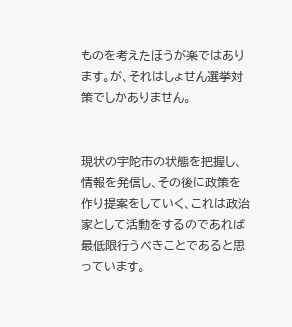ものを考えたほうが楽ではあります。が、それはしょせん選挙対策でしかありません。


現状の宇陀市の状態を把握し、情報を発信し、その後に政策を作り提案をしていく、これは政治家として活動をするのであれば最低限行うべきことであると思っています。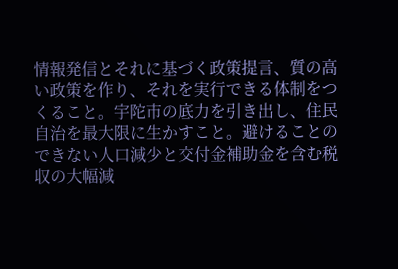情報発信とそれに基づく政策提言、質の高い政策を作り、それを実行できる体制をつくること。宇陀市の底力を引き出し、住民自治を最大限に生かすこと。避けることのできない人口減少と交付金補助金を含む税収の大幅減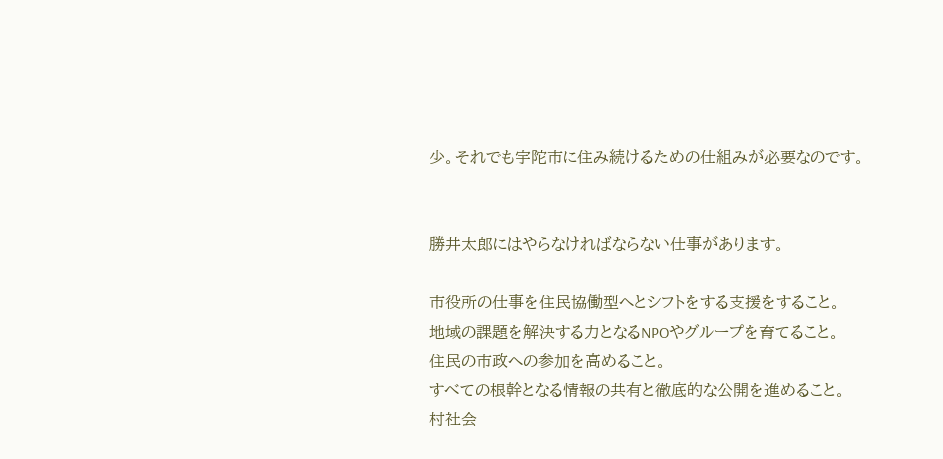少。それでも宇陀市に住み続けるための仕組みが必要なのです。


勝井太郎にはやらなければならない仕事があります。

市役所の仕事を住民協働型へとシフトをする支援をすること。
地域の課題を解決する力となるNPOやグループを育てること。
住民の市政への参加を高めること。
すべての根幹となる情報の共有と徹底的な公開を進めること。
村社会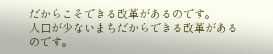だからこそできる改革があるのです。
人口が少ないまちだからできる改革があるのです。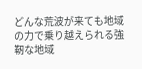どんな荒波が来ても地域の力で乗り越えられる強靭な地域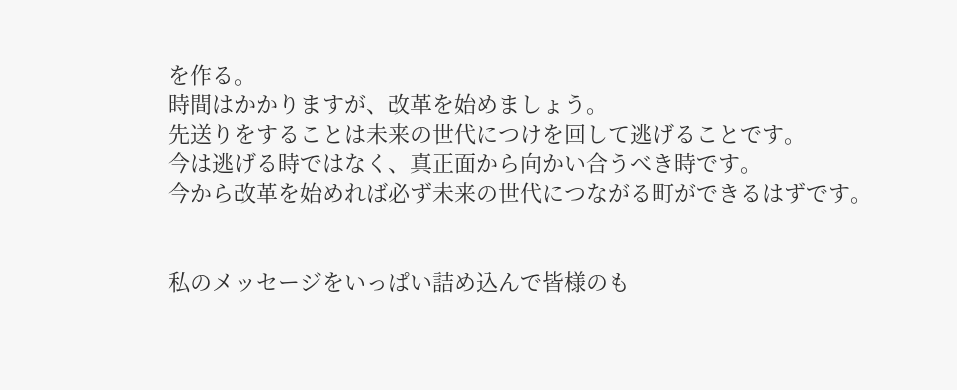を作る。
時間はかかりますが、改革を始めましょう。
先送りをすることは未来の世代につけを回して逃げることです。
今は逃げる時ではなく、真正面から向かい合うべき時です。
今から改革を始めれば必ず未来の世代につながる町ができるはずです。


私のメッセージをいっぱい詰め込んで皆様のも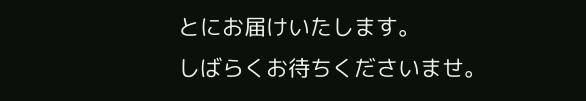とにお届けいたします。
しばらくお待ちくださいませ。